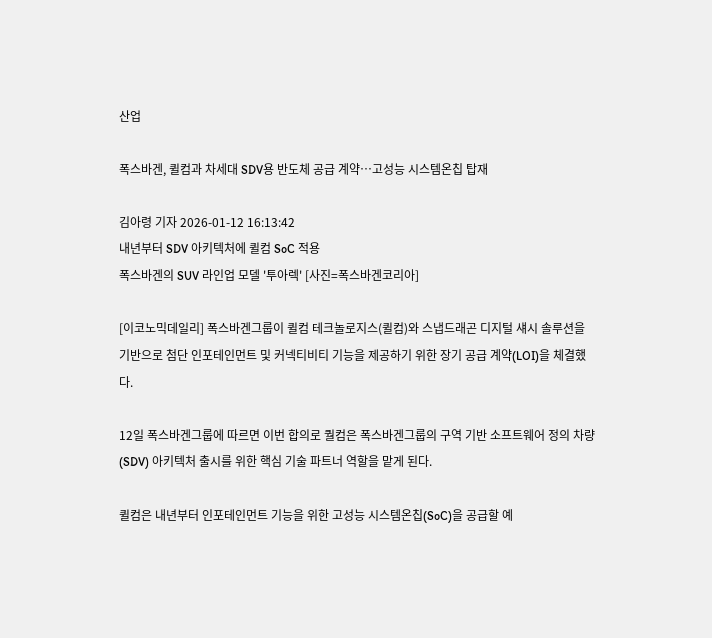산업

폭스바겐, 퀼컴과 차세대 SDV용 반도체 공급 계약…고성능 시스템온칩 탑재

김아령 기자 2026-01-12 16:13:42
내년부터 SDV 아키텍처에 퀼컴 SoC 적용
폭스바겐의 SUV 라인업 모델 '투아렉' [사진=폭스바겐코리아]

[이코노믹데일리] 폭스바겐그룹이 퀼컴 테크놀로지스(퀼컴)와 스냅드래곤 디지털 섀시 솔루션을 기반으로 첨단 인포테인먼트 및 커넥티비티 기능을 제공하기 위한 장기 공급 계약(LOI)을 체결했다.

12일 폭스바겐그룹에 따르면 이번 합의로 퀄컴은 폭스바겐그룹의 구역 기반 소프트웨어 정의 차량(SDV) 아키텍처 출시를 위한 핵심 기술 파트너 역할을 맡게 된다.

퀼컴은 내년부터 인포테인먼트 기능을 위한 고성능 시스템온칩(SoC)을 공급할 예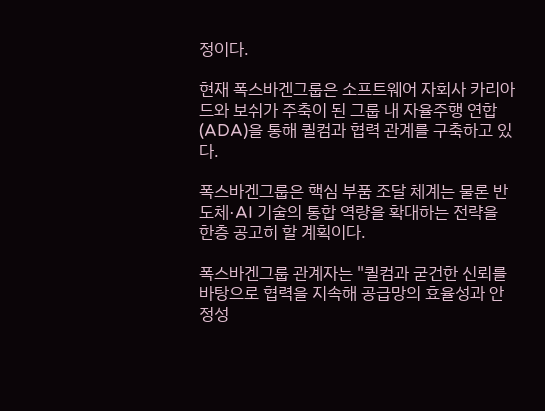정이다.

현재 폭스바겐그룹은 소프트웨어 자회사 카리아드와 보쉬가 주축이 된 그룹 내 자율주행 연합(ADA)을 통해 퀼컴과 협력 관계를 구축하고 있다.

폭스바겐그룹은 핵심 부품 조달 체계는 물론 반도체·AI 기술의 통합 역량을 확대하는 전략을 한층 공고히 할 계획이다.

폭스바겐그룹 관계자는 "퀼컴과 굳건한 신뢰를 바탕으로 협력을 지속해 공급망의 효율성과 안정성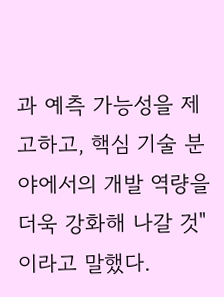과 예측 가능성을 제고하고, 핵심 기술 분야에서의 개발 역량을 더욱 강화해 나갈 것"이라고 말했다.